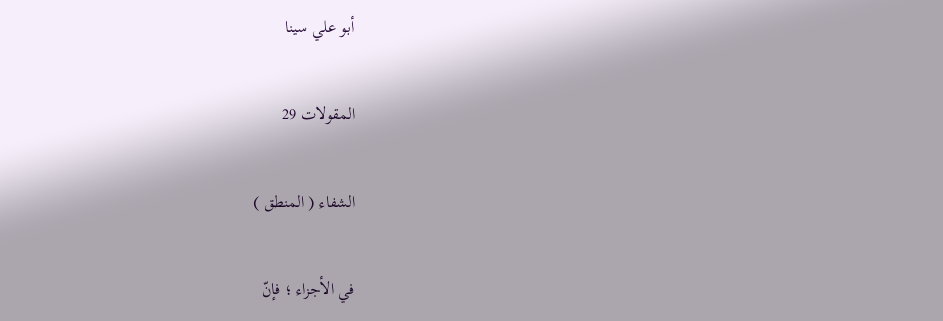أبو علي سينا

المقولات 29

الشفاء ( المنطق )

في الأجزاء ؛ فإنّ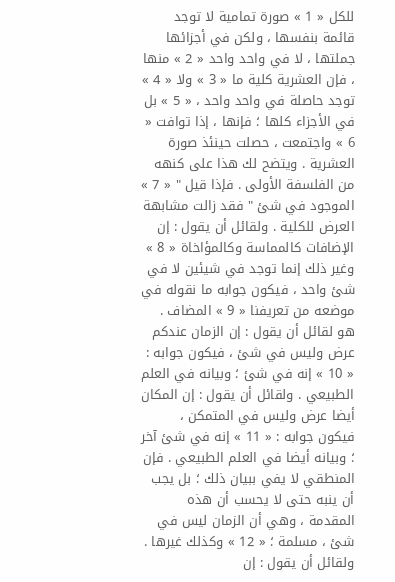للكل « 1 » صورة تمامية لا توجد قائمة بنفسها ، ولكن في أجزائها جملتها ، لا في واحد واحد « 2 » منها ، فإن العشرية كلية ما « 3 » ولا « 4 » توجد حاصلة في واحد واحد ، « 5 » بل في الأجزاء كلها ؛ فإنها ، إذا توافت « 6 » واجتمعت ، حصلت حينئذ صورة العشرية . ويتضح لك هذا على كنهه من الفلسفة الأولى . فإذا قيل " « 7 » الموجود في شئ " فقد زالت مشابهة العرض للكلية . ولقائل أن يقول : إن الإضافات كالمماسة وكالمؤاخاة « 8 » وغير ذلك إنما توجد في شيئين لا في شئ واحد ، فيكون جوابه ما نقوله في موضعه من تعريفنا « 9 » المضاف . هو لقائل أن يقول : إن الزمان عندكم عرض وليس في شئ ، فيكون جوابه : « 10 » إنه في شئ ؛ وبيانه في العلم الطبيعي . ولقائل أن يقول : إن المكان أيضا عرض وليس في المتمكن ، فيكون جوابه : « 11 » إنه في شئ آخر ؛ وبيانه أيضا في العلم الطبيعي . فإن المنطقي لا يفي ببيان ذلك ؛ بل يجب أن ينبه حتى لا يحسب أن هذه المقدمة ، وهي أن الزمان ليس في شئ ، مسلمة ؛ « 12 » وكذلك غيرها . ولقائل أن يقول : إن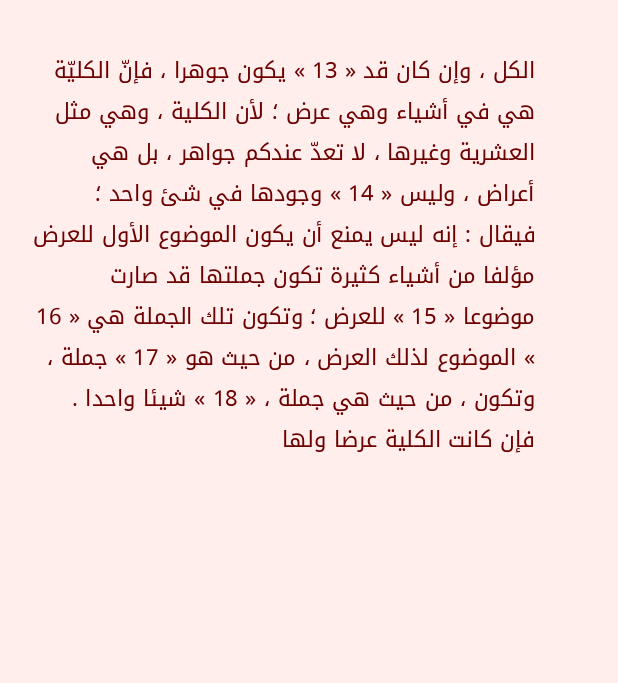الكل ، وإن كان قد « 13 » يكون جوهرا ، فإنّ الكليّة هي في أشياء وهي عرض ؛ لأن الكلية ، وهي مثل العشرية وغيرها ، لا تعدّ عندكم جواهر ، بل هي أعراض ، وليس « 14 » وجودها في شئ واحد ؛ فيقال : إنه ليس يمنع أن يكون الموضوع الأول للعرض مؤلفا من أشياء كثيرة تكون جملتها قد صارت موضوعا « 15 » للعرض ؛ وتكون تلك الجملة هي « 16 » الموضوع لذلك العرض ، من حيث هو « 17 » جملة ، وتكون ، من حيث هي جملة ، « 18 » شيئا واحدا . فإن كانت الكلية عرضا ولها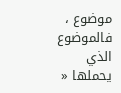موضوع ، فالموضوع الذي يحملها «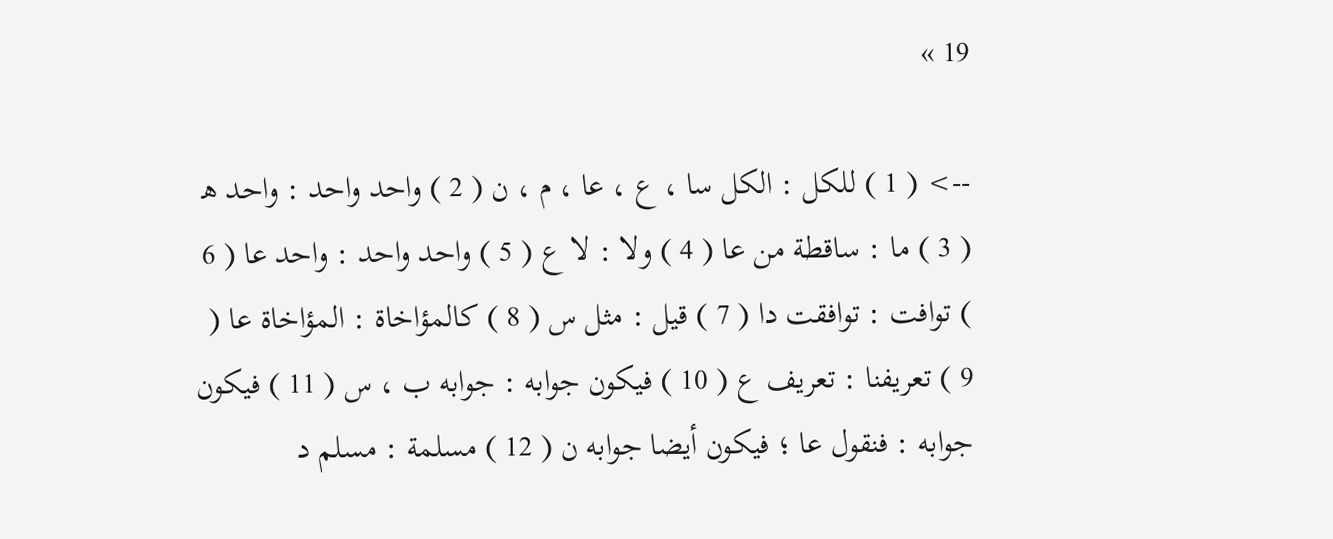19 »

--> ( 1 ) للكل : الكل سا ، ع ، عا ، م ، ن ( 2 ) واحد واحد : واحد ه‍ ( 3 ) ما : ساقطة من عا ( 4 ) ولا : لا ع ( 5 ) واحد واحد : واحد عا ( 6 ) توافت : توافقت دا ( 7 ) قيل : مثل س ( 8 ) كالمؤاخاة : المؤاخاة عا ( 9 ) تعريفنا : تعريف ع ( 10 ) فيكون جوابه : جوابه ب ، س ( 11 ) فيكون جوابه : فنقول عا ؛ فيكون أيضا جوابه ن ( 12 ) مسلمة : مسلم د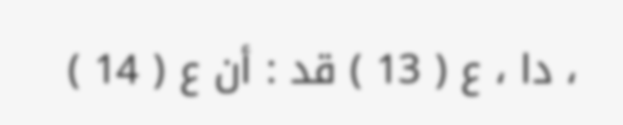، دا ، ع ( 13 ) قد : أن ع ( 14 )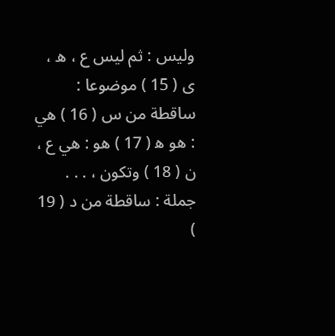وليس : ثم ليس ع ، ه ، ى ( 15 ) موضوعا : ساقطة من س ( 16 ) هي : هو ه‍ ( 17 ) هو : هي ع ، ن ( 18 ) وتكون ، . . . جملة : ساقطة من د ( 19 )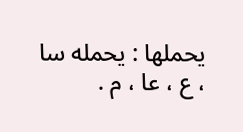يحملها : يحمله سا ، ع ، عا ، م .